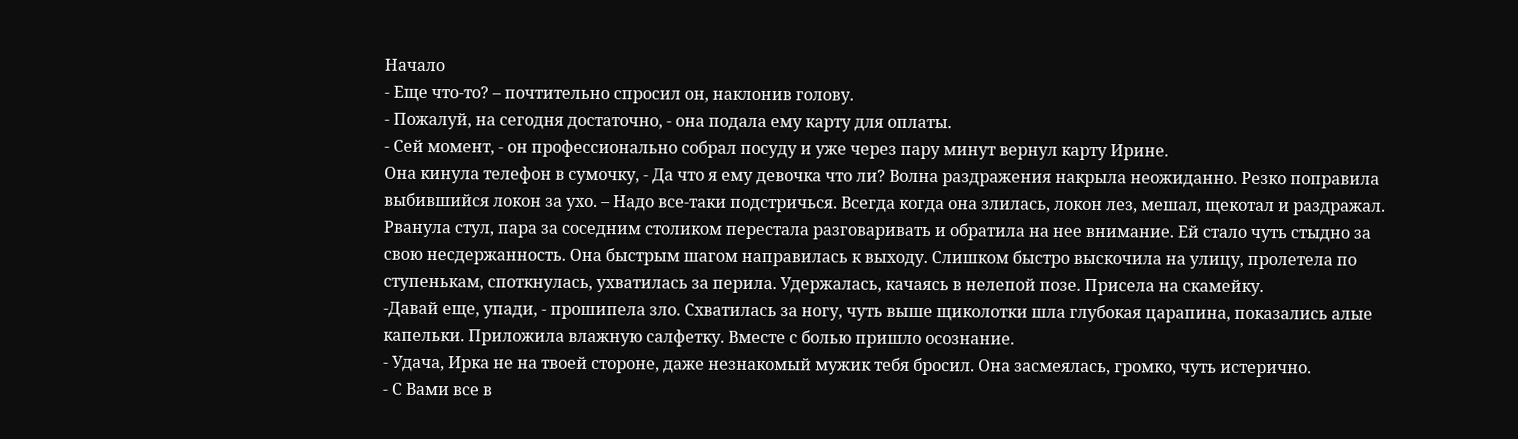Начало
- Еще что-то? – почтительно спросил он, наклонив голову.
- Пожалуй, на сегодня достаточно, - она подала ему карту для оплаты.
- Сей момент, - он профессионально собрал посуду и уже через пару минут вернул карту Ирине.
Она кинула телефон в сумочку, - Да что я ему девочка что ли? Волна раздражения накрыла неожиданно. Резко поправила выбившийся локон за ухо. – Надо все-таки подстричься. Всегда когда она злилась, локон лез, мешал, щекотал и раздражал. Рванула стул, пара за соседним столиком перестала разговаривать и обратила на нее внимание. Ей стало чуть стыдно за свою несдержанность. Она быстрым шагом направилась к выходу. Слишком быстро выскочила на улицу, пролетела по ступенькам, споткнулась, ухватилась за перила. Удержалась, качаясь в нелепой позе. Присела на скамейку.
-Давай еще, упади, - прошипела зло. Схватилась за ногу, чуть выше щиколотки шла глубокая царапина, показались алые капельки. Приложила влажную салфетку. Вместе с болью пришло осознание.
- Удача, Ирка не на твоей стороне, даже незнакомый мужик тебя бросил. Она засмеялась, громко, чуть истерично.
- С Вами все в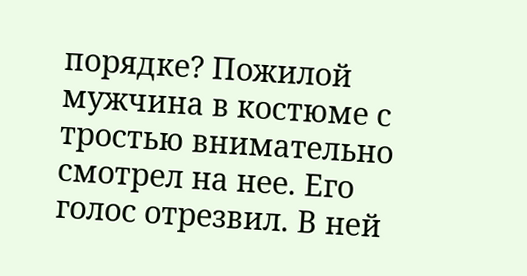порядке? Пожилой мужчина в костюме с тростью внимательно смотрел на нее. Его голос отрезвил. В ней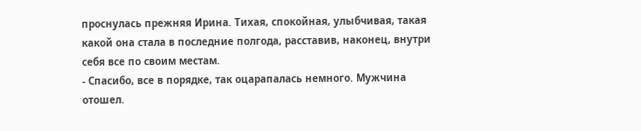проснулась прежняя Ирина. Тихая, спокойная, улыбчивая, такая какой она стала в последние полгода, расставив, наконец, внутри себя все по своим местам.
- Спасибо, все в порядке, так оцарапалась немного. Мужчина отошел.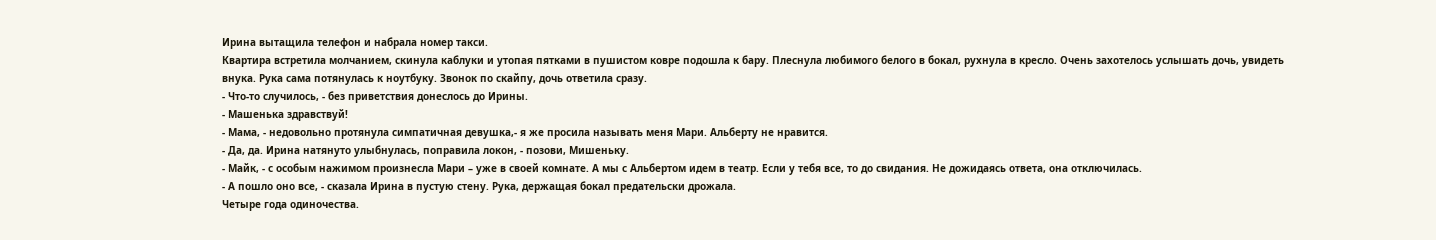Ирина вытащила телефон и набрала номер такси.
Квартира встретила молчанием, скинула каблуки и утопая пятками в пушистом ковре подошла к бару. Плеснула любимого белого в бокал, рухнула в кресло. Очень захотелось услышать дочь, увидеть внука. Рука сама потянулась к ноутбуку. Звонок по скайпу, дочь ответила сразу.
- Что-то случилось, - без приветствия донеслось до Ирины.
- Машенька здравствуй!
- Мама, - недовольно протянула симпатичная девушка,- я же просила называть меня Мари. Альберту не нравится.
- Да, да. Ирина натянуто улыбнулась, поправила локон, - позови, Мишеньку.
- Майк, - с особым нажимом произнесла Мари – уже в своей комнате. А мы с Альбертом идем в театр. Если у тебя все, то до свидания. Не дожидаясь ответа, она отключилась.
- А пошло оно все, - сказала Ирина в пустую стену. Рука, держащая бокал предательски дрожала.
Четыре года одиночества.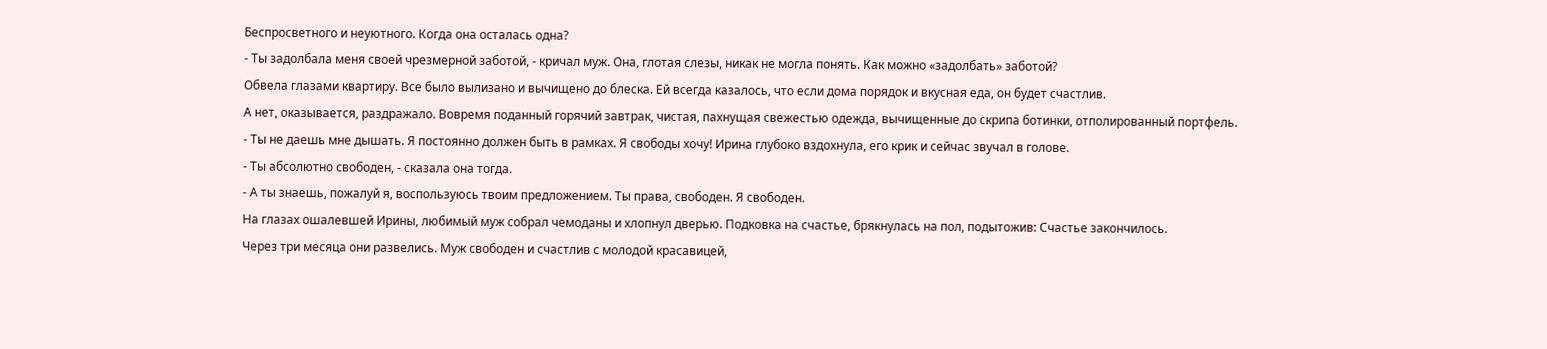Беспросветного и неуютного. Когда она осталась одна?
- Ты задолбала меня своей чрезмерной заботой, - кричал муж. Она, глотая слезы, никак не могла понять. Как можно «задолбать» заботой?
Обвела глазами квартиру. Все было вылизано и вычищено до блеска. Ей всегда казалось, что если дома порядок и вкусная еда, он будет счастлив.
А нет, оказывается, раздражало. Вовремя поданный горячий завтрак, чистая, пахнущая свежестью одежда, вычищенные до скрипа ботинки, отполированный портфель.
- Ты не даешь мне дышать. Я постоянно должен быть в рамках. Я свободы хочу! Ирина глубоко вздохнула, его крик и сейчас звучал в голове.
- Ты абсолютно свободен, - сказала она тогда.
- А ты знаешь, пожалуй я, воспользуюсь твоим предложением. Ты права, свободен. Я свободен.
На глазах ошалевшей Ирины, любимый муж собрал чемоданы и хлопнул дверью. Подковка на счастье, брякнулась на пол, подытожив: Счастье закончилось.
Через три месяца они развелись. Муж свободен и счастлив с молодой красавицей,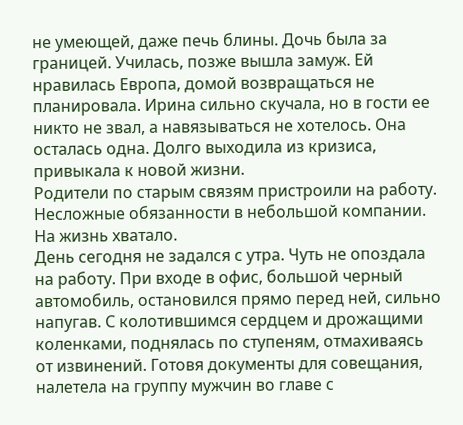не умеющей, даже печь блины. Дочь была за границей. Училась, позже вышла замуж. Ей нравилась Европа, домой возвращаться не планировала. Ирина сильно скучала, но в гости ее никто не звал, а навязываться не хотелось. Она осталась одна. Долго выходила из кризиса, привыкала к новой жизни.
Родители по старым связям пристроили на работу. Несложные обязанности в небольшой компании. На жизнь хватало.
День сегодня не задался с утра. Чуть не опоздала на работу. При входе в офис, большой черный автомобиль, остановился прямо перед ней, сильно напугав. С колотившимся сердцем и дрожащими коленками, поднялась по ступеням, отмахиваясь от извинений. Готовя документы для совещания, налетела на группу мужчин во главе с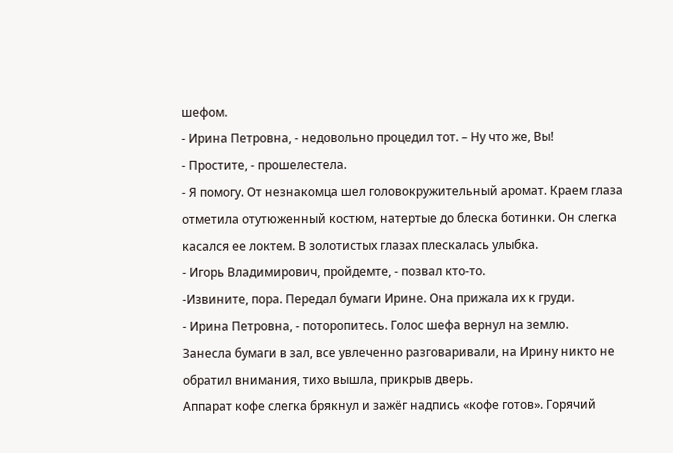шефом.
- Ирина Петровна, - недовольно процедил тот. – Ну что же, Вы!
- Простите, - прошелестела.
- Я помогу. От незнакомца шел головокружительный аромат. Краем глаза отметила отутюженный костюм, натертые до блеска ботинки. Он слегка касался ее локтем. В золотистых глазах плескалась улыбка.
- Игорь Владимирович, пройдемте, - позвал кто-то.
-Извините, пора. Передал бумаги Ирине. Она прижала их к груди.
- Ирина Петровна, - поторопитесь. Голос шефа вернул на землю.
Занесла бумаги в зал, все увлеченно разговаривали, на Ирину никто не обратил внимания, тихо вышла, прикрыв дверь.
Аппарат кофе слегка брякнул и зажёг надпись «кофе готов». Горячий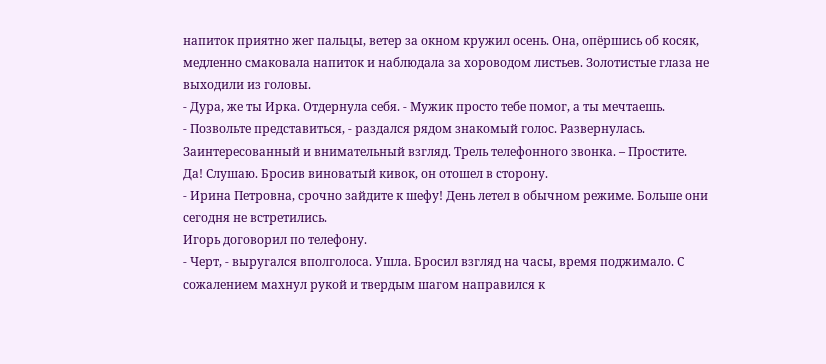напиток приятно жег пальцы, ветер за окном кружил осень. Она, опёршись об косяк, медленно смаковала напиток и наблюдала за хороводом листьев. Золотистые глаза не выходили из головы.
- Дура, же ты Ирка. Отдернула себя. - Мужик просто тебе помог, а ты мечтаешь.
- Позвольте представиться, - раздался рядом знакомый голос. Развернулась. Заинтересованный и внимательный взгляд. Трель телефонного звонка. – Простите. Да! Слушаю. Бросив виноватый кивок, он отошел в сторону.
- Ирина Петровна, срочно зайдите к шефу! День летел в обычном режиме. Больше они сегодня не встретились.
Игорь договорил по телефону.
- Черт, - выругался вполголоса. Ушла. Бросил взгляд на часы, время поджимало. С сожалением махнул рукой и твердым шагом направился к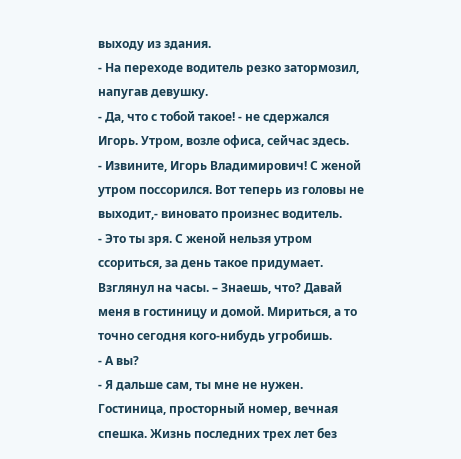выходу из здания.
- На переходе водитель резко затормозил, напугав девушку.
- Да, что с тобой такое! - не сдержался Игорь. Утром, возле офиса, сейчас здесь.
- Извините, Игорь Владимирович! С женой утром поссорился. Вот теперь из головы не выходит,- виновато произнес водитель.
- Это ты зря. С женой нельзя утром ссориться, за день такое придумает. Взглянул на часы. – Знаешь, что? Давай меня в гостиницу и домой. Мириться, а то точно сегодня кого-нибудь угробишь.
- А вы?
- Я дальше сам, ты мне не нужен.
Гостиница, просторный номер, вечная спешка. Жизнь последних трех лет без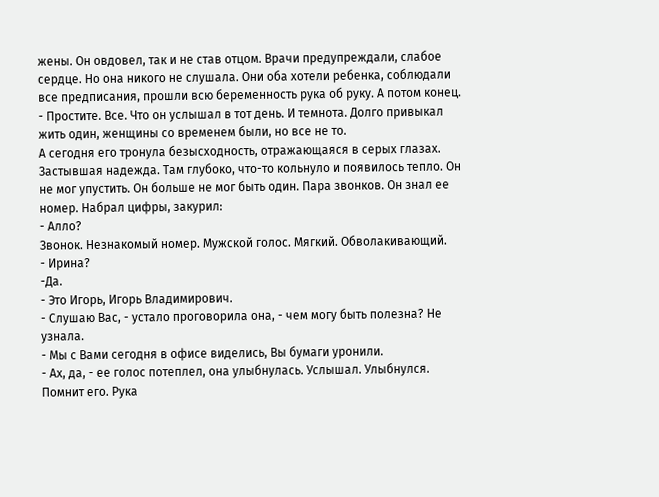жены. Он овдовел, так и не став отцом. Врачи предупреждали, слабое сердце. Но она никого не слушала. Они оба хотели ребенка, соблюдали все предписания, прошли всю беременность рука об руку. А потом конец.
- Простите. Все. Что он услышал в тот день. И темнота. Долго привыкал жить один, женщины со временем были, но все не то.
А сегодня его тронула безысходность, отражающаяся в серых глазах. Застывшая надежда. Там глубоко, что-то кольнуло и появилось тепло. Он не мог упустить. Он больше не мог быть один. Пара звонков. Он знал ее номер. Набрал цифры, закурил:
- Алло?
Звонок. Незнакомый номер. Мужской голос. Мягкий. Обволакивающий.
- Ирина?
-Да.
- Это Игорь, Игорь Владимирович.
- Слушаю Вас, - устало проговорила она, - чем могу быть полезна? Не узнала.
- Мы с Вами сегодня в офисе виделись, Вы бумаги уронили.
- Ах, да, - ее голос потеплел, она улыбнулась. Услышал. Улыбнулся. Помнит его. Рука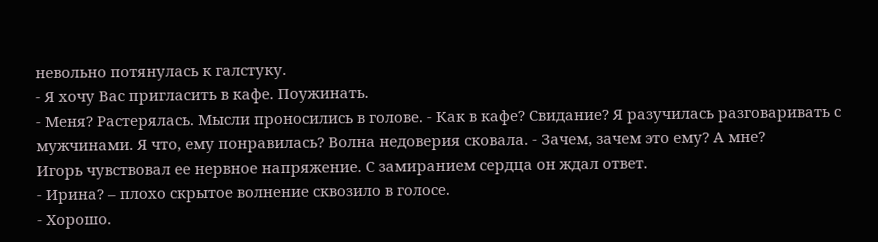невольно потянулась к галстуку.
- Я хочу Вас пригласить в кафе. Поужинать.
- Меня? Растерялась. Мысли проносились в голове. - Как в кафе? Свидание? Я разучилась разговаривать с мужчинами. Я что, ему понравилась? Волна недоверия сковала. - Зачем, зачем это ему? А мне?
Игорь чувствовал ее нервное напряжение. С замиранием сердца он ждал ответ.
- Ирина? – плохо скрытое волнение сквозило в голосе.
- Хорошо.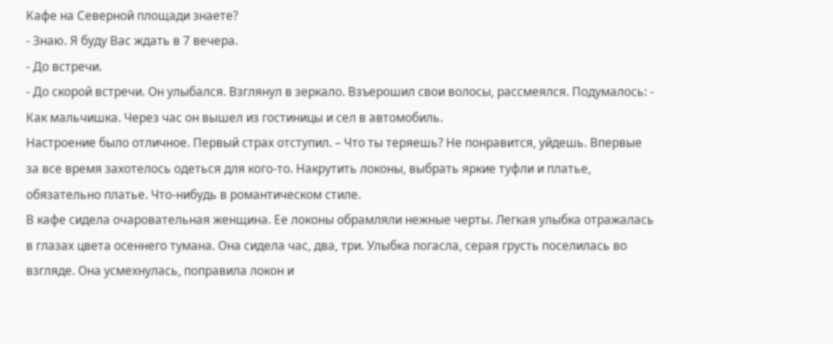Кафе на Северной площади знаете?
- Знаю. Я буду Вас ждать в 7 вечера.
- До встречи.
- До скорой встречи. Он улыбался. Взглянул в зеркало. Взъерошил свои волосы, рассмеялся. Подумалось: - Как мальчишка. Через час он вышел из гостиницы и сел в автомобиль.
Настроение было отличное. Первый страх отступил. – Что ты теряешь? Не понравится, уйдешь. Впервые за все время захотелось одеться для кого-то. Накрутить локоны, выбрать яркие туфли и платье, обязательно платье. Что-нибудь в романтическом стиле.
В кафе сидела очаровательная женщина. Ее локоны обрамляли нежные черты. Легкая улыбка отражалась в глазах цвета осеннего тумана. Она сидела час, два, три. Улыбка погасла, серая грусть поселилась во взгляде. Она усмехнулась, поправила локон и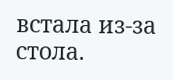встала из-за стола.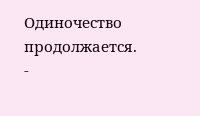Одиночество продолжается.
-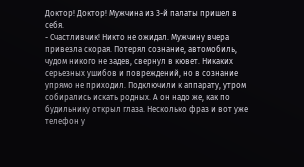Доктор! Доктор! Мужчина из 3-й палаты пришел в себя.
- Счастливчик! Никто не ожидал. Мужчину вчера привезла скорая. Потерял сознание, автомобиль, чудом никого не задев, свернул в кювет. Никаких серьезных ушибов и повреждений, но в сознание упрямо не приходил. Подключили к аппарату, утром собирались искать родных. А он надо же, как по будильнику открыл глаза. Несколько фраз и вот уже телефон у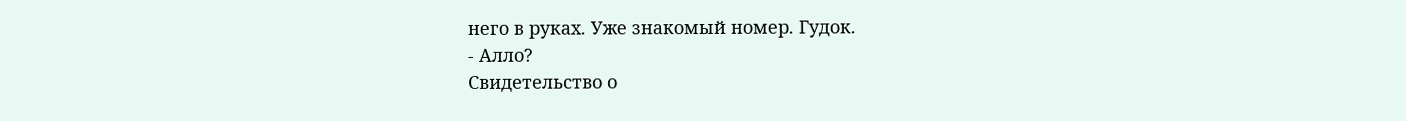него в руках. Уже знакомый номер. Гудок.
- Алло?
Свидетельство о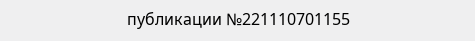публикации №221110701155